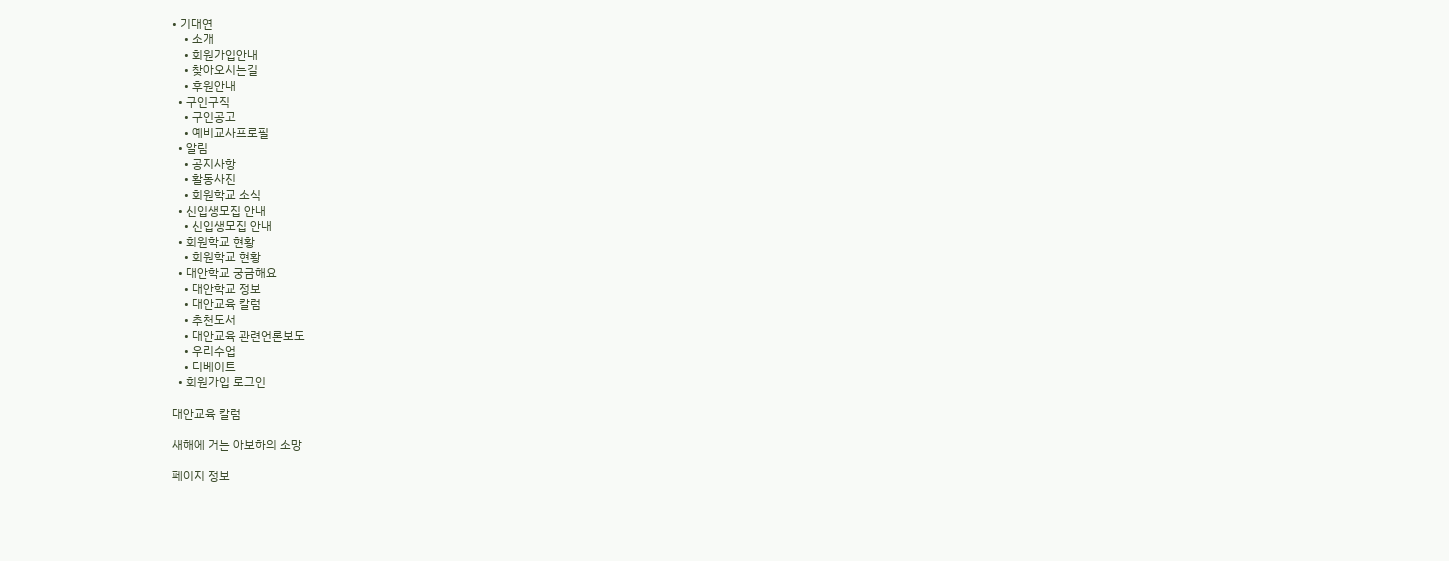• 기대연
    • 소개
    • 회원가입안내
    • 찾아오시는길
    • 후원안내
  • 구인구직
    • 구인공고
    • 예비교사프로필
  • 알림
    • 공지사항
    • 활동사진
    • 회원학교 소식
  • 신입생모집 안내
    • 신입생모집 안내
  • 회원학교 현황
    • 회원학교 현황
  • 대안학교 궁금해요
    • 대안학교 정보
    • 대안교육 칼럼
    • 추천도서
    • 대안교육 관련언론보도
    • 우리수업
    • 디베이트
  • 회원가입 로그인

대안교육 칼럼

새해에 거는 아보하의 소망

페이지 정보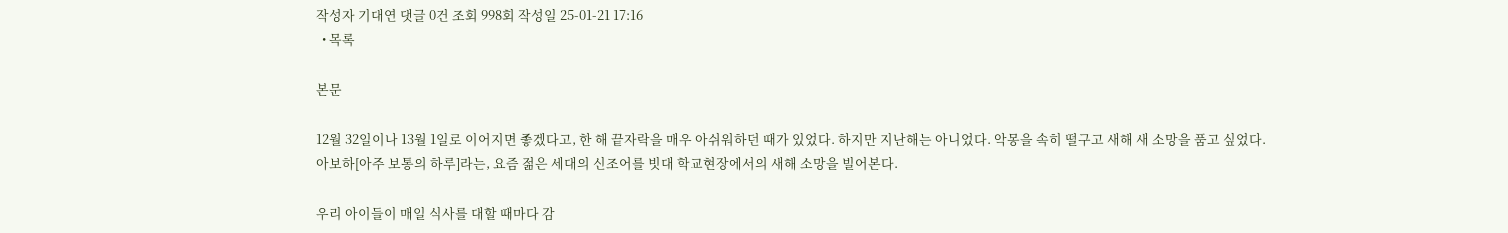작성자 기대연 댓글 0건 조회 998회 작성일 25-01-21 17:16
  • 목록

본문

12월 32일이나 13월 1일로 이어지면 좋겠다고, 한 해 끝자락을 매우 아쉬워하던 때가 있었다. 하지만 지난해는 아니었다. 악몽을 속히 떨구고 새해 새 소망을 품고 싶었다. 아보하[아주 보통의 하루]라는, 요즘 젊은 세대의 신조어를 빗대 학교현장에서의 새해 소망을 빌어본다.

우리 아이들이 매일 식사를 대할 때마다 감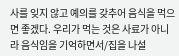사를 잊지 않고 예의를 갖추어 음식을 먹으면 좋겠다. 우리가 먹는 것은 사료가 아니라 음식임을 기억하면서/집을 나설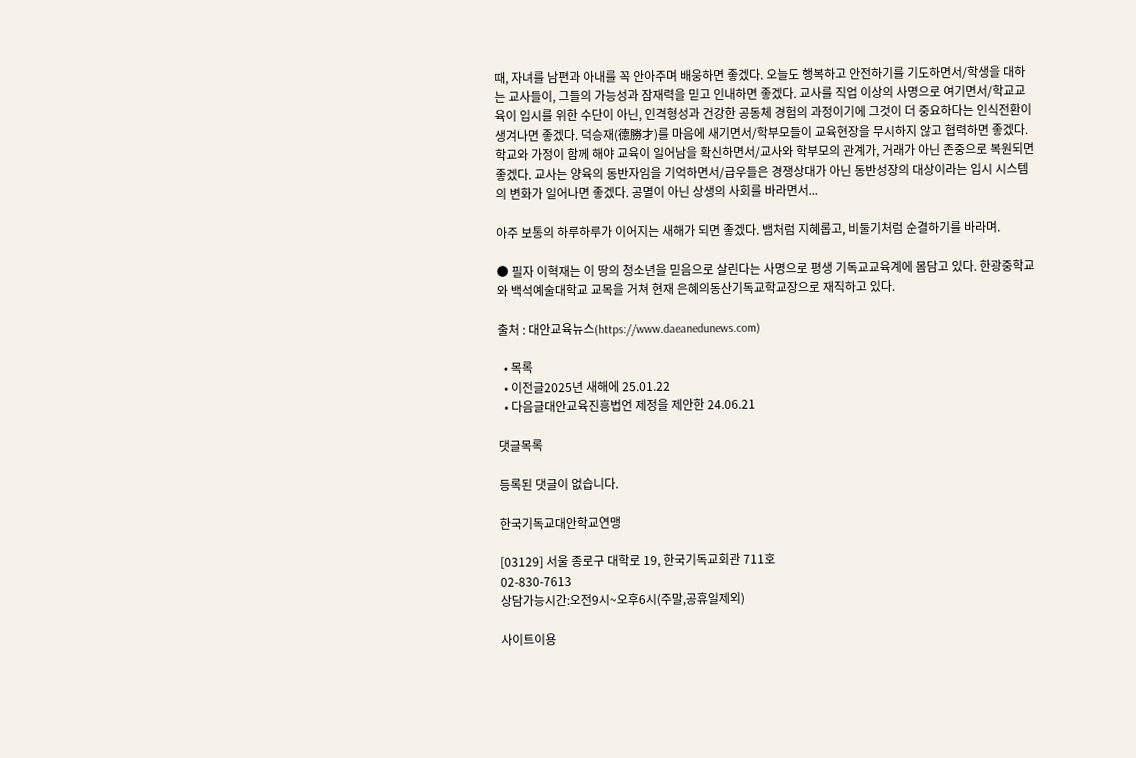때, 자녀를 남편과 아내를 꼭 안아주며 배웅하면 좋겠다. 오늘도 행복하고 안전하기를 기도하면서/학생을 대하는 교사들이, 그들의 가능성과 잠재력을 믿고 인내하면 좋겠다. 교사를 직업 이상의 사명으로 여기면서/학교교육이 입시를 위한 수단이 아닌, 인격형성과 건강한 공동체 경험의 과정이기에 그것이 더 중요하다는 인식전환이 생겨나면 좋겠다. 덕승재(德勝才)를 마음에 새기면서/학부모들이 교육현장을 무시하지 않고 협력하면 좋겠다. 학교와 가정이 함께 해야 교육이 일어남을 확신하면서/교사와 학부모의 관계가, 거래가 아닌 존중으로 복원되면 좋겠다. 교사는 양육의 동반자임을 기억하면서/급우들은 경쟁상대가 아닌 동반성장의 대상이라는 입시 시스템의 변화가 일어나면 좋겠다. 공멸이 아닌 상생의 사회를 바라면서...

아주 보통의 하루하루가 이어지는 새해가 되면 좋겠다. 뱀처럼 지혜롭고, 비둘기처럼 순결하기를 바라며.

● 필자 이혁재는 이 땅의 청소년을 믿음으로 살린다는 사명으로 평생 기독교교육계에 몸담고 있다. 한광중학교와 백석예술대학교 교목을 거쳐 현재 은혜의동산기독교학교장으로 재직하고 있다.

출처 : 대안교육뉴스(https://www.daeanedunews.com)

  • 목록
  • 이전글2025년 새해에 25.01.22
  • 다음글대안교육진흥법언 제정을 제안한 24.06.21

댓글목록

등록된 댓글이 없습니다.

한국기독교대안학교연맹

[03129] 서울 종로구 대학로 19, 한국기독교회관 711호
02-830-7613
상담가능시간:오전9시~오후6시(주말,공휴일제외)

사이트이용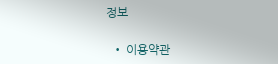정보

  • 이용약관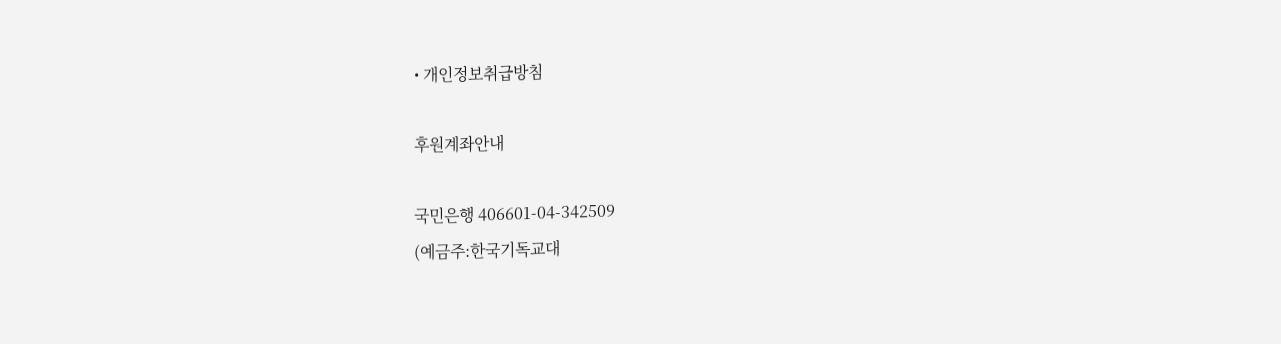• 개인정보취급방침

후원계좌안내

국민은행 406601-04-342509
(예금주:한국기독교대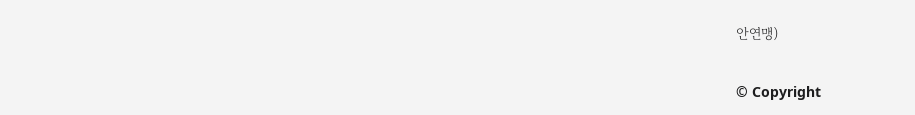안연맹)

© Copyright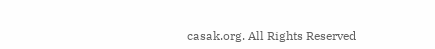casak.org. All Rights Reserved